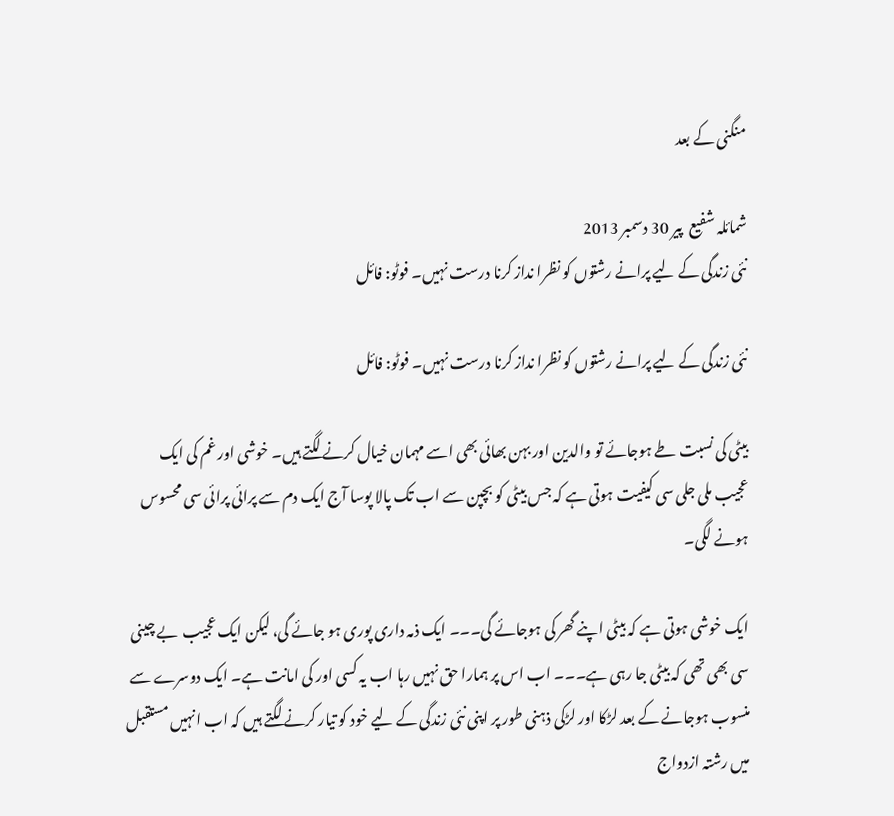منگنی کے بعد

شمائلہ شفیع  پير 30 دسمبر 2013
نئی زندگی کے لیے پرانے رشتوں کو نظرا نداز کرنا درست نہیں۔ فوٹو: فائل

نئی زندگی کے لیے پرانے رشتوں کو نظرا نداز کرنا درست نہیں۔ فوٹو: فائل

بیٹی کی نسبت طے ہوجائے تو والدین اور بہن بھائی بھی اسے مہمان خیال کرنے لگتے ہیں۔ خوشی اور غم کی ایک عجیب ملی جلی سی کیفیت ہوتی ہے کہ جس بیٹی کو بچپن سے اب تک پالا پوسا آج ایک دم سے پرائی پرائی سی محسوس ہونے لگی۔

ایک خوشی ہوتی ہے کہ بیٹی اپنے گھر کی ہوجائے گی۔۔۔ ایک ذمہ داری پوری ہو جائے گی، لیکن ایک عجیب  بے چینی سی بھی تھی کہ بیٹی جا رہی ہے۔۔۔ اب اس پر ہمارا حق نہیں رہا اب یہ کسی اور کی امانت ہے۔ ایک دوسرے سے منسوب ہوجانے کے بعد لڑکا اور لڑکی ذہنی طور پر اپنی نئی زندگی کے لیے خود کو تیار کرنے لگتے ہیں کہ اب انہیں مستقبل میں رشتہ ازدواج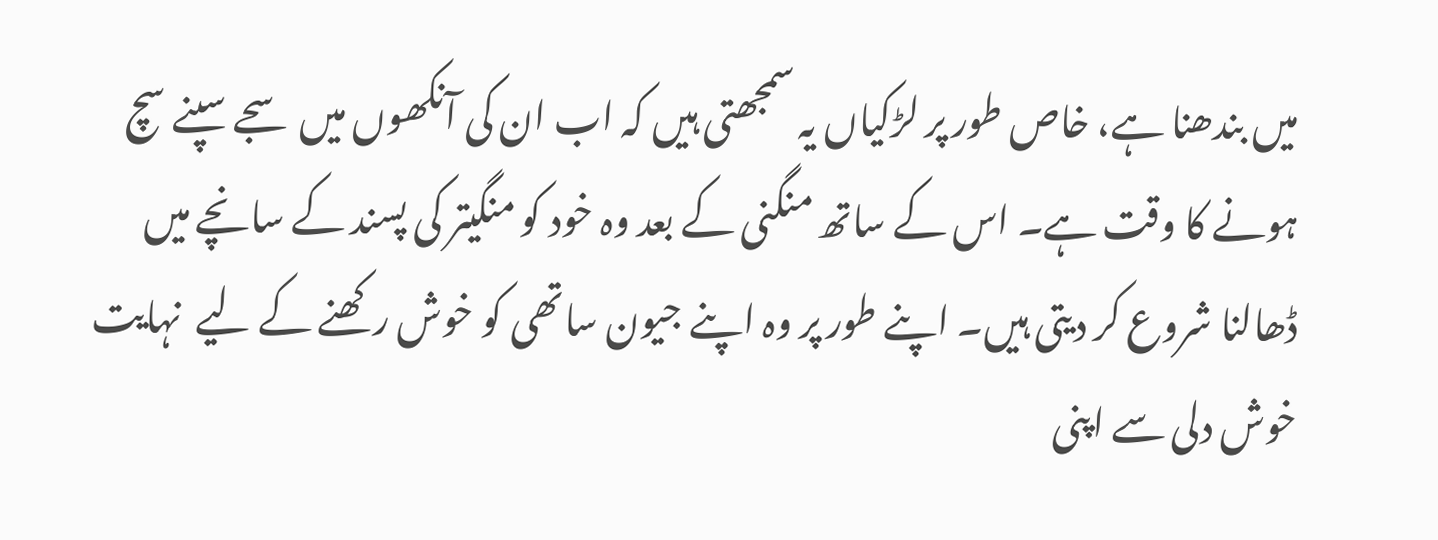میں بندھنا ہے، خاص طور پر لڑکیاں یہ سمجھتی ہیں کہ اب ان کی آنکھوں میں سجے سپنے سچ ہونے کا وقت ہے۔ اس کے ساتھ منگنی کے بعد وہ خود کو منگیتر کی پسند کے سانچے میں ڈھالنا شروع کر دیتی ہیں۔ اپنے طور پر وہ اپنے جیون ساتھی کو خوش رکھنے کے لیے  نہایت خوش دلی سے اپنی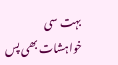بہت سی خواہشات بھی پس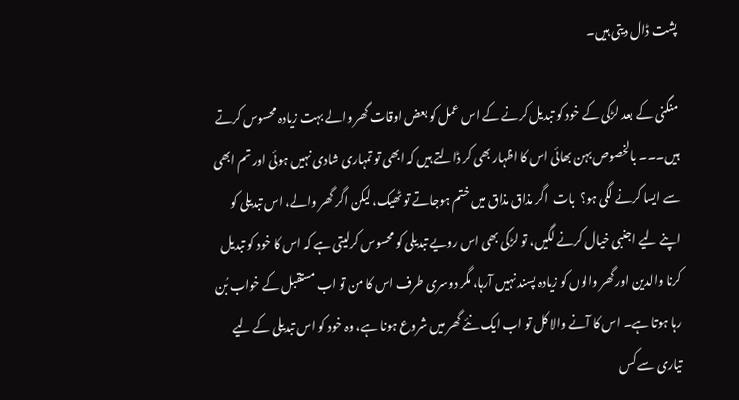پشت ڈال دیتی ہیں۔

منگنی کے بعد لڑکی کے خود کو تبدیل کرنے کے اس عمل کو بعض اوقات گھر والے بہت زیادہ محسوس کرتے ہیں۔۔۔ بالخصوص بہن بھائی اس کا اظہار بھی کر ڈالتے ہیں کہ ابھی تو تمہاری شادی نہیں ہوئی اور تم ابھی سے ایسا کرنے لگی ہو؟  بات  اگر مذاق مذاق میں ختم ہوجاتے تو ٹھیک، لیکن اگر گھر والے، اس تبدیلی کو اپنے لیے اجنبی خیال کرنے لگیں، تو لڑکی بھی اس رویے تبدیلی کو محسوس کرلیتی ہے کہ اس کا خود کو تبدیل کرنا والدین اور گھر والوں کو زیادہ پسند نہیں آرہا، مگر دوسری طرف اس کا من تو اب مستقبل کے خواب بُن رہا ہوتا ہے۔ اس کا آنے والا کل تو اب ایک نئے گھر میں شروع ہونا ہے، وہ خود کو اس تبدیلی کے لیے تیاری سے کس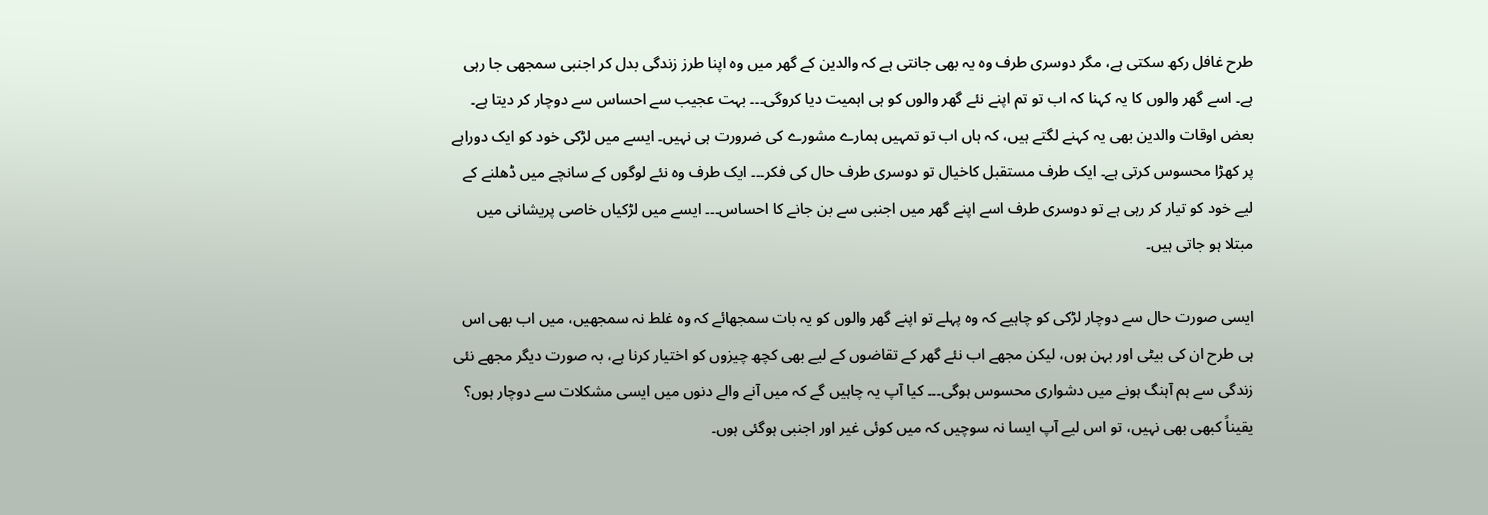طرح غافل رکھ سکتی ہے، مگر دوسری طرف وہ یہ بھی جانتی ہے کہ والدین کے گھر میں وہ اپنا طرز زندگی بدل کر اجنبی سمجھی جا رہی ہے۔ اسے گھر والوں کا یہ کہنا کہ اب تو تم اپنے نئے گھر والوں کو ہی اہمیت دیا کروگی۔۔۔ بہت عجیب سے احساس سے دوچار کر دیتا ہے۔ بعض اوقات والدین بھی یہ کہنے لگتے ہیں، کہ ہاں اب تو تمہیں ہمارے مشورے کی ضرورت ہی نہیں۔ ایسے میں لڑکی خود کو ایک دوراہے پر کھڑا محسوس کرتی ہے۔ ایک طرف مستقبل کاخیال تو دوسری طرف حال کی فکر۔۔۔ ایک طرف وہ نئے لوگوں کے سانچے میں ڈھلنے کے لیے خود کو تیار کر رہی ہے تو دوسری طرف اسے اپنے گھر میں اجنبی سے بن جانے کا احساس۔۔۔ ایسے میں لڑکیاں خاصی پریشانی میں مبتلا ہو جاتی ہیں۔

ایسی صورت حال سے دوچار لڑکی کو چاہیے کہ وہ پہلے تو اپنے گھر والوں کو یہ بات سمجھائے کہ وہ غلط نہ سمجھیں، میں اب بھی اس ہی طرح ان کی بیٹی اور بہن ہوں، لیکن مجھے اب نئے گھر کے تقاضوں کے لیے بھی کچھ چیزوں کو اختیار کرنا ہے، بہ صورت دیگر مجھے نئی زندگی سے ہم آہنگ ہونے میں دشواری محسوس ہوگی۔۔۔ کیا آپ یہ چاہیں گے کہ میں آنے والے دنوں میں ایسی مشکلات سے دوچار ہوں؟ یقیناً کبھی بھی نہیں، تو اس لیے آپ ایسا نہ سوچیں کہ میں کوئی غیر اور اجنبی ہوگئی ہوں۔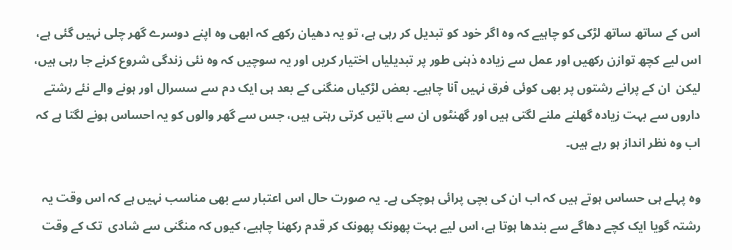اس کے ساتھ ساتھ لڑکی کو چاہیے کہ وہ اگر خود کو تبدیل کر رہی ہے، تو یہ دھیان رکھے کہ ابھی وہ اپنے دوسرے گھر چلی نہیں گئی ہے، اس لیے کچھ توازن رکھیں اور عمل سے زیادہ ذہنی طور پر تبدیلیاں اختیار کریں اور یہ سوچیں کہ وہ نئی زندگی شروع کرنے جا رہی ہیں، لیکن  ان کے پرانے رشتوں پر بھی کوئی فرق نہیں آنا چاہیے۔ بعض لڑکیاں منگنی کے بعد ہی ایک دم سے سسرال اور ہونے والے نئے رشتے داروں سے بہت زیادہ گھلنے ملنے لگتی ہیں اور گھنٹوں ان سے باتیں کرتی رہتی ہیں، جس سے گھر والوں کو یہ احساس ہونے لگتا ہے کہ اب وہ نظر انداز ہو رہے ہیں۔

وہ پہلے ہی حساس ہوتے ہیں کہ اب ان کی بچی پرائی ہوچکی ہے۔ یہ صورت حال اس اعتبار سے بھی مناسب نہیں ہے کہ اس وقت یہ رشتہ گویا ایک کچے دھاگے سے بندھا ہوتا ہے، اس لیے بہت پھونک پھونک کر قدم رکھنا چاہیے، کیوں کہ منگنی سے شادی  تک کے وقت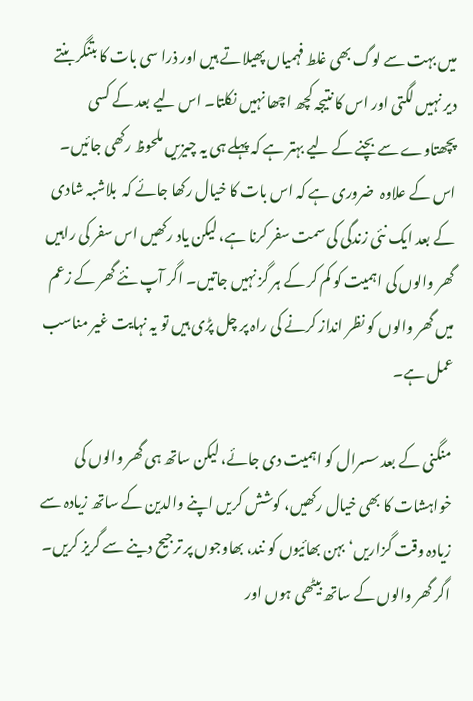میں بہت سے لوگ بھی غلط فہمیاں پھیلاتے ہیں اور ذرا سی بات کا بتنگر بنتے دیر نہیں لگتی اور اس کا نتیجہ کچھ اچھا نہیں نکلتا۔ اس لیے بعد کے کسی پچھتاوے سے بچنے کے لیے بہتر ہے کہ پہلے ہی یہ چیزیں ملحوظ رکھی جائیں۔ اس کے علاوہ  ضروری ہے کہ اس بات کا خیال رکھا جائے کہ  بلاشبہ شادی کے بعد ایک نئی زندگی کی سمت سفر کرنا ہے، لیکن یاد رکھیں اس سفر کی راہیں گھر والوں کی اہمیت کو کم کر کے ہر گز نہیں جاتیں۔ اگر آپ نئے گھر کے زعم میں گھر والوں کو نظر انداز کرنے کی راہ پر چل پڑی ہیں تو یہ نہایت غیر مناسب عمل ہے۔

منگنی کے بعد سسرال کو اہمیت دی جائے، لیکن ساتھ ہی گھر والوں کی خواہشات کا بھی خیال رکھیں، کوشش کریں اپنے والدین کے ساتھ زیادہ سے زیادہ وقت گزاریں‘ بہن بھائیوں کو نند، بھاوجوں پر ترجیح دینے سے گریز کریں۔ اگر گھر والوں کے ساتھ بیٹھی ہوں اور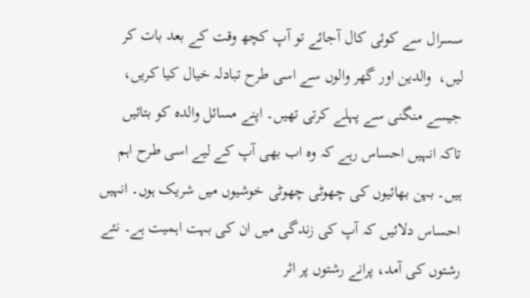سسرال سے کوئی کال آجائے تو آپ کچھ وقت کے بعد بات کر لیں،  والدین اور گھر والوں سے اسی طرح تبادلہ خیال کیا کریں، جیسے منگنی سے پہلے کرتی تھیں۔ اپنے مسائل والدہ کو بتائیں تاکہ انہیں احساس رہے کہ وہ اب بھی آپ کے لیے اسی طرح اہم ہیں۔ بہن بھائیوں کی چھوٹی چھوٹی خوشیوں میں شریک ہوں۔ انہیں احساس دلائیں کہ آپ کی زندگی میں ان کی بہت اہمیت ہے۔ نئے رشتوں کی آمد، پرانے رشتوں پر اثر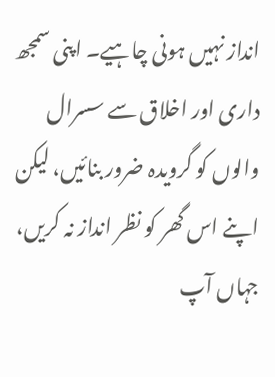انداز نہیں ہونی چاہیے۔ اپنی سمجھ داری اور اخلاق سے سسرال والوں کو گرویدہ ضرور بنائیں، لیکن اپنے اس گھر کو نظر انداز نہ کریں، جہاں آپ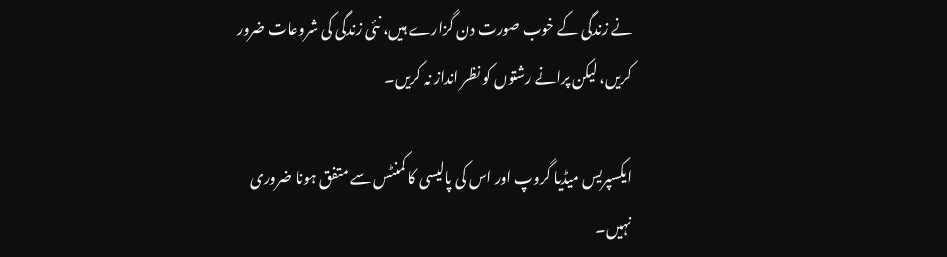نے زندگی کے خوب صورت دن گزارے ہیں، نئی زندگی کی شروعات ضرور کریں، لیکن پرانے رشتوں کو نظر انداز نہ کریں۔

ایکسپریس میڈیا گروپ اور اس کی پالیسی کا کمنٹس سے متفق ہونا ضروری نہیں۔